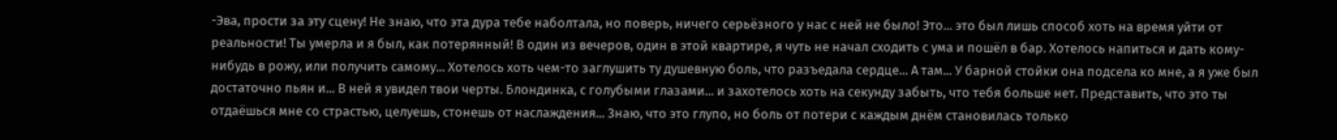-Эва, прости за эту сцену! Не знаю, что эта дура тебе наболтала, но поверь, ничего серьёзного у нас с ней не было! Это... это был лишь способ хоть на время уйти от реальности! Ты умерла и я был, как потерянный! В один из вечеров, один в этой квартире, я чуть не начал сходить с ума и пошёл в бар. Хотелось напиться и дать кому-нибудь в рожу, или получить самому... Хотелось хоть чем-то заглушить ту душевную боль, что разъедала сердце... А там... У барной стойки она подсела ко мне, а я уже был достаточно пьян и... В ней я увидел твои черты. Блондинка, с голубыми глазами... и захотелось хоть на секунду забыть, что тебя больше нет. Представить, что это ты отдаёшься мне со страстью, целуешь, стонешь от наслаждения... Знаю, что это глупо, но боль от потери с каждым днём становилась только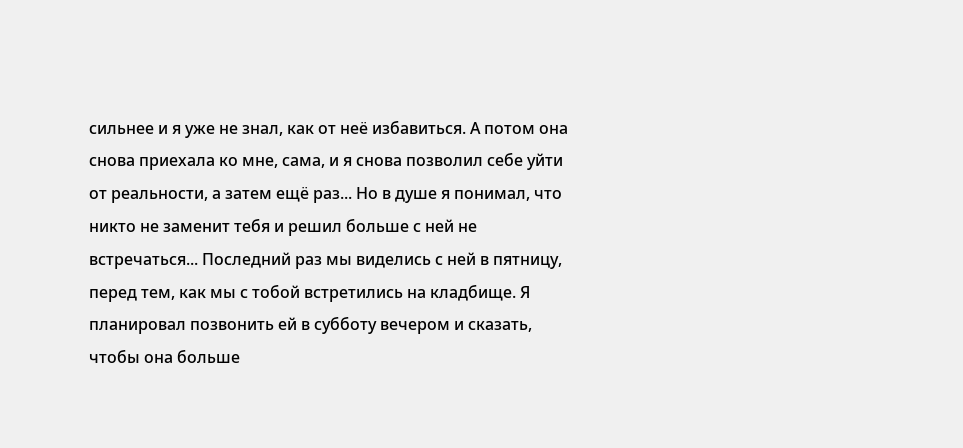сильнее и я уже не знал, как от неё избавиться. А потом она снова приехала ко мне, сама, и я снова позволил себе уйти от реальности, а затем ещё раз... Но в душе я понимал, что никто не заменит тебя и решил больше с ней не встречаться... Последний раз мы виделись с ней в пятницу, перед тем, как мы с тобой встретились на кладбище. Я планировал позвонить ей в субботу вечером и сказать, чтобы она больше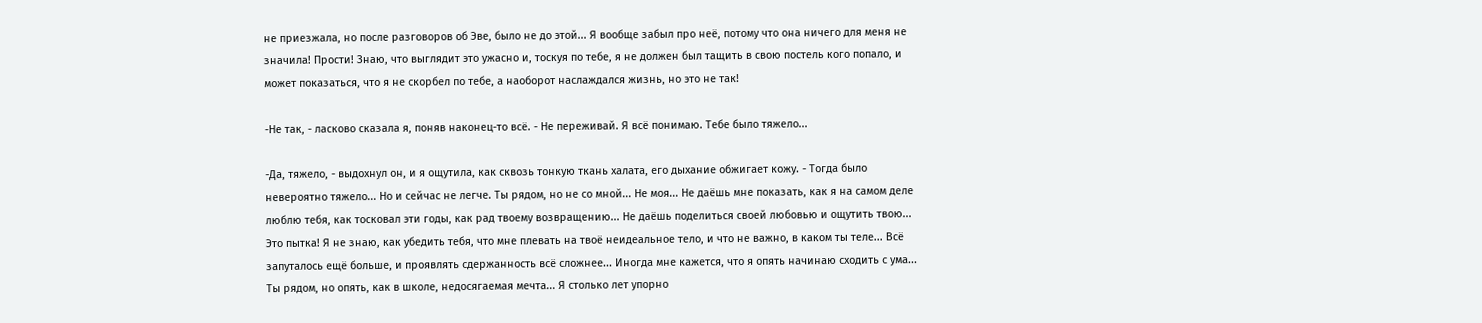не приезжала, но после разговоров об Эве, было не до этой... Я вообще забыл про неё, потому что она ничего для меня не значила! Прости! Знаю, что выглядит это ужасно и, тоскуя по тебе, я не должен был тащить в свою постель кого попало, и может показаться, что я не скорбел по тебе, а наоборот наслаждался жизнь, но это не так!

-Не так, - ласково сказала я, поняв наконец-то всё. - Не переживай. Я всё понимаю. Тебе было тяжело...

-Да, тяжело, - выдохнул он, и я ощутила, как сквозь тонкую ткань халата, его дыхание обжигает кожу. - Тогда было невероятно тяжело... Но и сейчас не легче. Ты рядом, но не со мной... Не моя... Не даёшь мне показать, как я на самом деле люблю тебя, как тосковал эти годы, как рад твоему возвращению... Не даёшь поделиться своей любовью и ощутить твою... Это пытка! Я не знаю, как убедить тебя, что мне плевать на твоё неидеальное тело, и что не важно, в каком ты теле... Всё запуталось ещё больше, и проявлять сдержанность всё сложнее... Иногда мне кажется, что я опять начинаю сходить с ума... Ты рядом, но опять, как в школе, недосягаемая мечта... Я столько лет упорно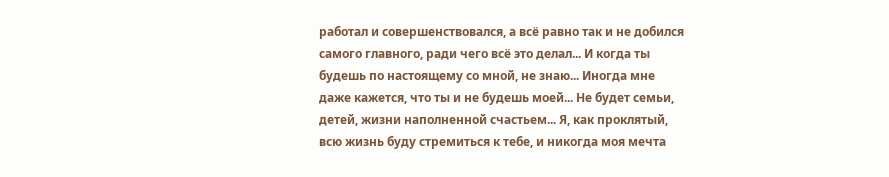работал и совершенствовался, а всё равно так и не добился самого главного, ради чего всё это делал... И когда ты будешь по настоящему со мной, не знаю... Иногда мне даже кажется, что ты и не будешь моей... Не будет семьи, детей, жизни наполненной счастьем... Я, как проклятый, всю жизнь буду стремиться к тебе, и никогда моя мечта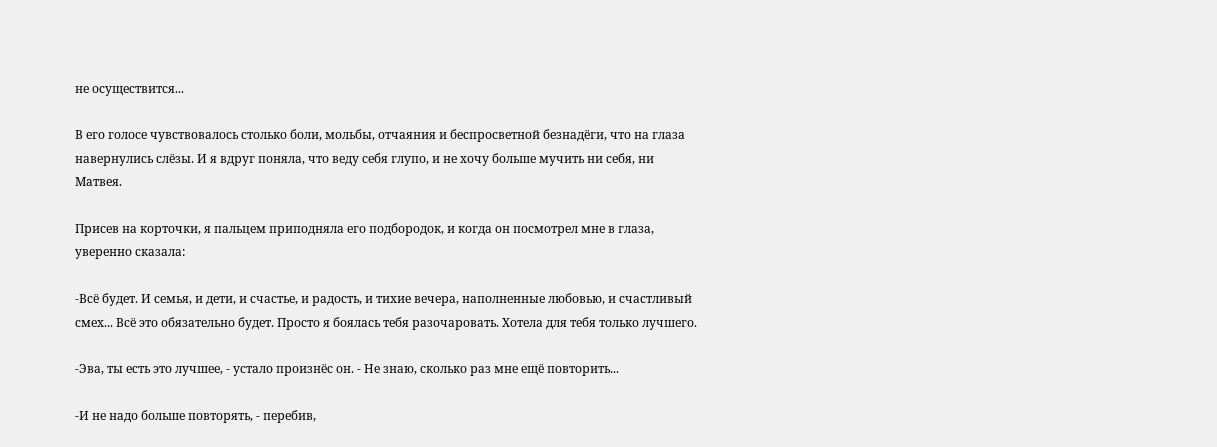не осуществится...

В его голосе чувствовалось столько боли, мольбы, отчаяния и беспросветной безнадёги, что на глаза навернулись слёзы. И я вдруг поняла, что веду себя глупо, и не хочу больше мучить ни себя, ни Матвея.

Присев на корточки, я пальцем приподняла его подбородок, и когда он посмотрел мне в глаза, уверенно сказала:

-Всё будет. И семья, и дети, и счастье, и радость, и тихие вечера, наполненные любовью, и счастливый смех... Всё это обязательно будет. Просто я боялась тебя разочаровать. Хотела для тебя только лучшего.

-Эва, ты есть это лучшее, - устало произнёс он. - Не знаю, сколько раз мне ещё повторить...

-И не надо больше повторять, - перебив,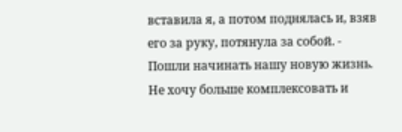вставила я, а потом поднялась и, взяв его за руку, потянула за собой. - Пошли начинать нашу новую жизнь. Не хочу больше комплексовать и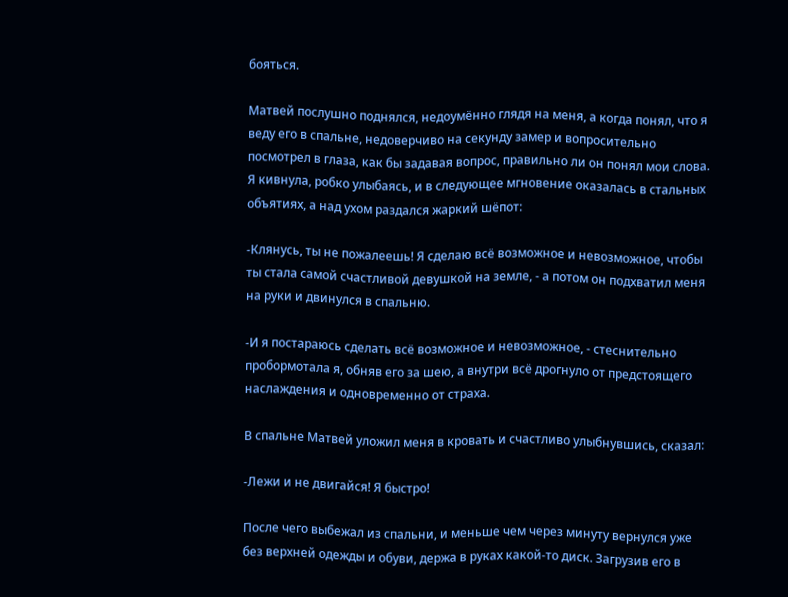бояться.

Матвей послушно поднялся, недоумённо глядя на меня, а когда понял, что я веду его в спальне, недоверчиво на секунду замер и вопросительно посмотрел в глаза, как бы задавая вопрос, правильно ли он понял мои слова. Я кивнула, робко улыбаясь, и в следующее мгновение оказалась в стальных объятиях, а над ухом раздался жаркий шёпот:

-Клянусь, ты не пожалеешь! Я сделаю всё возможное и невозможное, чтобы ты стала самой счастливой девушкой на земле, - а потом он подхватил меня на руки и двинулся в спальню.

-И я постараюсь сделать всё возможное и невозможное, - стеснительно пробормотала я, обняв его за шею, а внутри всё дрогнуло от предстоящего наслаждения и одновременно от страха.

В спальне Матвей уложил меня в кровать и счастливо улыбнувшись, сказал:

-Лежи и не двигайся! Я быстро!

После чего выбежал из спальни, и меньше чем через минуту вернулся уже без верхней одежды и обуви, держа в руках какой-то диск. Загрузив его в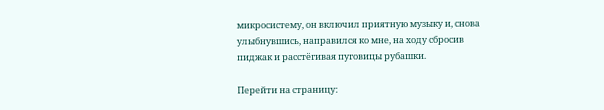микросистему, он включил приятную музыку и, снова улыбнувшись, направился ко мне, на ходу сбросив пиджак и расстёгивая пуговицы рубашки.

Перейти на страницу: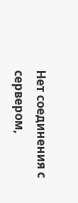Нет соединения с сервером,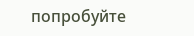попробуйте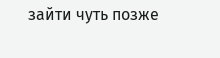зайти чуть позже